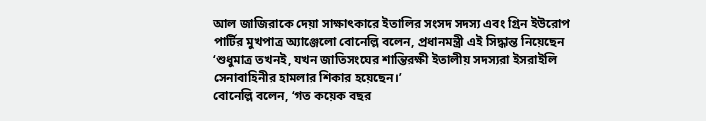আল জাজিরাকে দেয়া সাক্ষাৎকারে ইতালির সংসদ সদস্য এবং গ্রিন ইউরোপ পার্টির মুখপাত্র অ্যাঞ্জেলো বোনেল্লি বলেন, প্রধানমন্ত্রী এই সিদ্ধান্ত নিয়েছেন ‘শুধুমাত্র তখনই, যখন জাতিসংঘের শান্তিরক্ষী ইতালীয় সদস্যরা ইসরাইলি সেনাবাহিনীর হামলার শিকার হয়েছেন।’
বোনেল্লি বলেন, ‘গত কয়েক বছর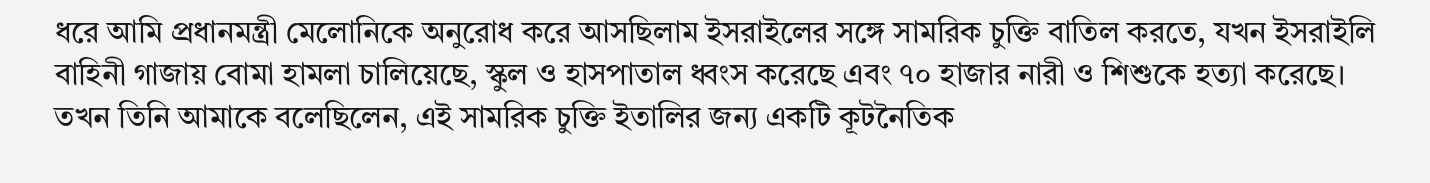ধরে আমি প্রধানমন্ত্রী মেলোনিকে অনুরোধ করে আসছিলাম ইসরাইলের সঙ্গে সামরিক চুক্তি বাতিল করতে, যখন ইসরাইলি বাহিনী গাজায় বোমা হামলা চালিয়েছে, স্কুল ও হাসপাতাল ধ্বংস করেছে এবং ৭০ হাজার নারী ও শিশুকে হত্যা করেছে। তখন তিনি আমাকে বলেছিলেন, এই সামরিক চুক্তি ইতালির জন্য একটি কূটনৈতিক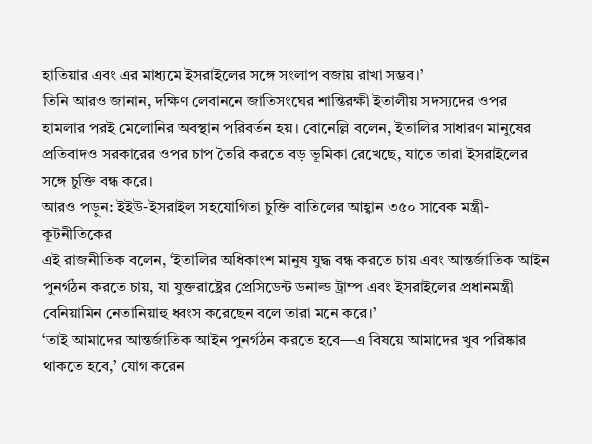হাতিয়ার এবং এর মাধ্যমে ইসরাইলের সঙ্গে সংলাপ বজায় রাখা সম্ভব।’
তিনি আরও জানান, দক্ষিণ লেবাননে জাতিসংঘের শান্তিরক্ষী ইতালীয় সদস্যদের ওপর হামলার পরই মেলোনির অবস্থান পরিবর্তন হয়। বোনেল্লি বলেন, ইতালির সাধারণ মানুষের প্রতিবাদও সরকারের ওপর চাপ তৈরি করতে বড় ভূমিকা রেখেছে, যাতে তারা ইসরাইলের সঙ্গে চুক্তি বন্ধ করে।
আরও পড়ুন: ইইউ-ইসরাইল সহযোগিতা চুক্তি বাতিলের আহ্বান ৩৫০ সাবেক মন্ত্রী-কূটনীতিকের
এই রাজনীতিক বলেন, ‘ইতালির অধিকাংশ মানুষ যুদ্ধ বন্ধ করতে চায় এবং আন্তর্জাতিক আইন পুনর্গঠন করতে চায়, যা যুক্তরাষ্ট্রের প্রেসিডেন্ট ডনাল্ড ট্রাম্প এবং ইসরাইলের প্রধানমন্ত্রী বেনিয়ামিন নেতানিয়াহু ধ্বংস করেছেন বলে তারা মনে করে।’
‘তাই আমাদের আন্তর্জাতিক আইন পুনর্গঠন করতে হবে—এ বিষয়ে আমাদের খুব পরিষ্কার থাকতে হবে,’ যোগ করেন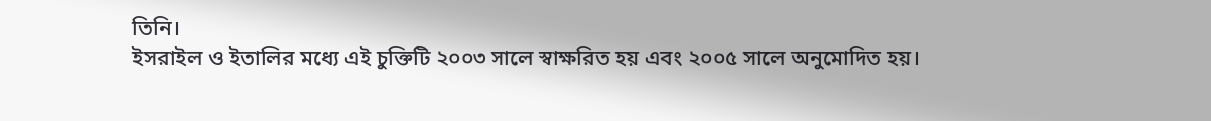তিনি।
ইসরাইল ও ইতালির মধ্যে এই চুক্তিটি ২০০৩ সালে স্বাক্ষরিত হয় এবং ২০০৫ সালে অনুমোদিত হয়।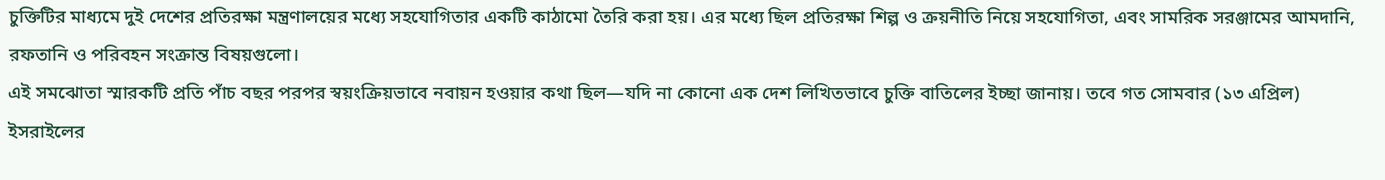চুক্তিটির মাধ্যমে দুই দেশের প্রতিরক্ষা মন্ত্রণালয়ের মধ্যে সহযোগিতার একটি কাঠামো তৈরি করা হয়। এর মধ্যে ছিল প্রতিরক্ষা শিল্প ও ক্রয়নীতি নিয়ে সহযোগিতা, এবং সামরিক সরঞ্জামের আমদানি, রফতানি ও পরিবহন সংক্রান্ত বিষয়গুলো।
এই সমঝোতা স্মারকটি প্রতি পাঁচ বছর পরপর স্বয়ংক্রিয়ভাবে নবায়ন হওয়ার কথা ছিল—যদি না কোনো এক দেশ লিখিতভাবে চুক্তি বাতিলের ইচ্ছা জানায়। তবে গত সোমবার (১৩ এপ্রিল) ইসরাইলের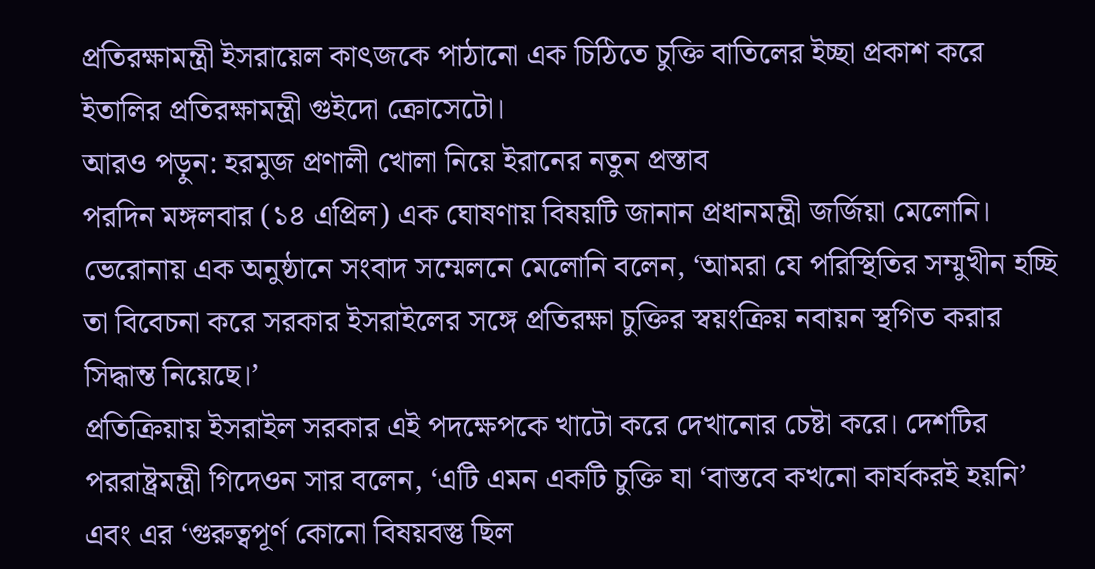প্রতিরক্ষামন্ত্রী ইসরায়েল কাৎজকে পাঠানো এক চিঠিতে চুক্তি বাতিলের ইচ্ছা প্রকাশ করে ইতালির প্রতিরক্ষামন্ত্রী গুইদো ক্রোসেটো।
আরও পড়ুন: হরমুজ প্রণালী খোলা নিয়ে ইরানের নতুন প্রস্তাব
পরদিন মঙ্গলবার (১৪ এপ্রিল) এক ঘোষণায় বিষয়টি জানান প্রধানমন্ত্রী জর্জিয়া মেলোনি। ভেরোনায় এক অনুষ্ঠানে সংবাদ সম্মেলনে মেলোনি বলেন, ‘আমরা যে পরিস্থিতির সম্মুখীন হচ্ছি তা বিবেচনা করে সরকার ইসরাইলের সঙ্গে প্রতিরক্ষা চুক্তির স্বয়ংক্রিয় নবায়ন স্থগিত করার সিদ্ধান্ত নিয়েছে।’
প্রতিক্রিয়ায় ইসরাইল সরকার এই পদক্ষেপকে খাটো করে দেখানোর চেষ্টা করে। দেশটির পররাষ্ট্রমন্ত্রী গিদেওন সার বলেন, ‘এটি এমন একটি চুক্তি যা ‘বাস্তবে কখনো কার্যকরই হয়নি’ এবং এর ‘গুরুত্বপূর্ণ কোনো বিষয়বস্তু ছিল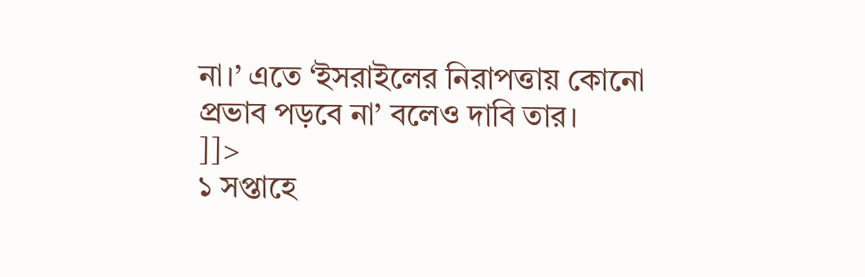না।’ এতে ‘ইসরাইলের নিরাপত্তায় কোনো প্রভাব পড়বে না’ বলেও দাবি তার।
]]>
১ সপ্তাহে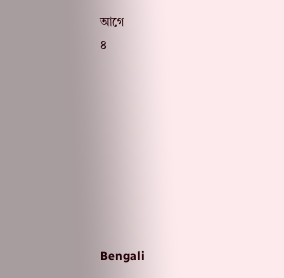আগে
৪








Bengali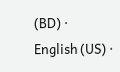(BD) ·
English (US) ·